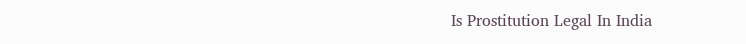Is Prostitution Legal In India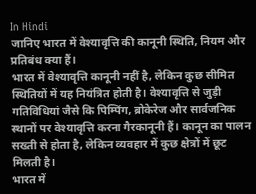In Hindi
जानिए भारत में वेश्यावृत्ति की कानूनी स्थिति, नियम और प्रतिबंध क्या हैं।
भारत में वेश्यावृत्ति कानूनी नहीं है, लेकिन कुछ सीमित स्थितियों में यह नियंत्रित होती है। वेश्यावृत्ति से जुड़ी गतिविधियां जैसे कि पिम्पिंग, ब्रोकेरेज और सार्वजनिक स्थानों पर वेश्यावृत्ति करना गैरकानूनी हैं। कानून का पालन सख्ती से होता है, लेकिन व्यवहार में कुछ क्षेत्रों में छूट मिलती है।
भारत में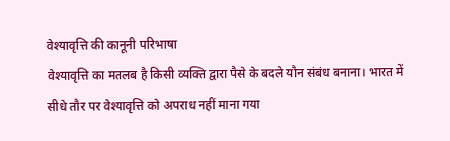वेश्यावृत्ति की कानूनी परिभाषा
वेश्यावृत्ति का मतलब है किसी व्यक्ति द्वारा पैसे के बदले यौन संबंध बनाना। भारत में सीधे तौर पर वेश्यावृत्ति को अपराध नहीं माना गया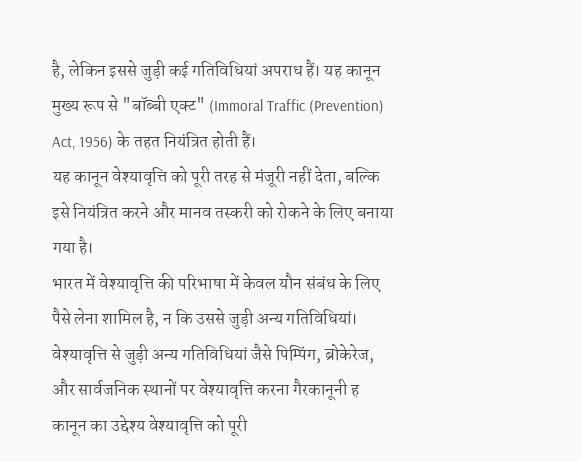है, लेकिन इससे जुड़ी कई गतिविधियां अपराध हैं। यह कानून मुख्य रूप से "बॉब्बी एक्ट" (Immoral Traffic (Prevention) Act, 1956) के तहत नियंत्रित होती हैं।
यह कानून वेश्यावृत्ति को पूरी तरह से मंजूरी नहीं देता, बल्कि इसे नियंत्रित करने और मानव तस्करी को रोकने के लिए बनाया गया है।
भारत में वेश्यावृत्ति की परिभाषा में केवल यौन संबंध के लिए पैसे लेना शामिल है, न कि उससे जुड़ी अन्य गतिविधियां।
वेश्यावृत्ति से जुड़ी अन्य गतिविधियां जैसे पिम्पिंग, ब्रोकेरेज, और सार्वजनिक स्थानों पर वेश्यावृत्ति करना गैरकानूनी ह
कानून का उद्देश्य वेश्यावृत्ति को पूरी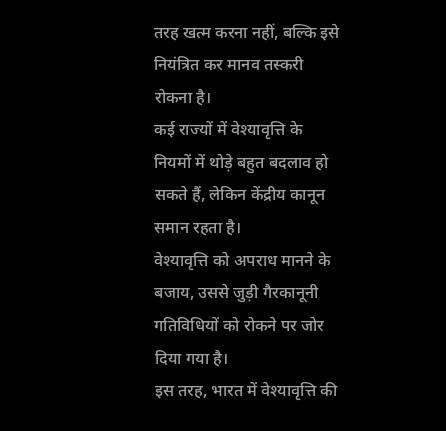तरह खत्म करना नहीं, बल्कि इसे नियंत्रित कर मानव तस्करी रोकना है।
कई राज्यों में वेश्यावृत्ति के नियमों में थोड़े बहुत बदलाव हो सकते हैं, लेकिन केंद्रीय कानून समान रहता है।
वेश्यावृत्ति को अपराध मानने के बजाय, उससे जुड़ी गैरकानूनी गतिविधियों को रोकने पर जोर दिया गया है।
इस तरह, भारत में वेश्यावृत्ति की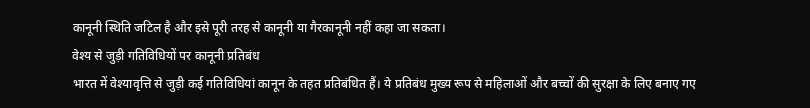कानूनी स्थिति जटिल है और इसे पूरी तरह से कानूनी या गैरकानूनी नहीं कहा जा सकता।
वेश्य से जुड़ी गतिविधियों पर कानूनी प्रतिबंध
भारत में वेश्यावृत्ति से जुड़ी कई गतिविधियां कानून के तहत प्रतिबंधित हैं। ये प्रतिबंध मुख्य रूप से महिलाओं और बच्चों की सुरक्षा के लिए बनाए गए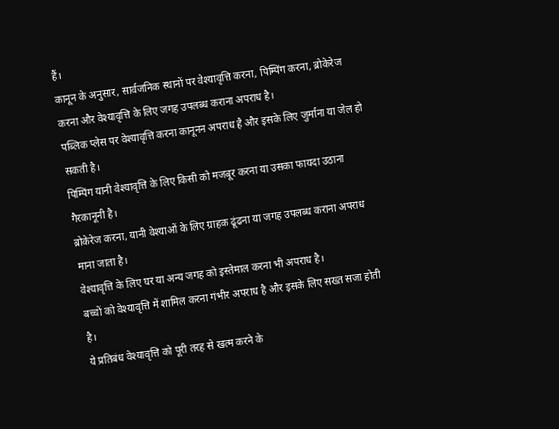हैं।
कानून के अनुसार, सार्वजनिक स्थानों पर वेश्यावृत्ति करना, पिम्पिंग करना, ब्रोकेरेज करना और वेश्यावृत्ति के लिए जगह उपलब्ध कराना अपराध है।
पब्लिक प्लेस पर वेश्यावृत्ति करना कानूनन अपराध है और इसके लिए जुर्माना या जेल हो सकती है।
पिम्पिंग यानी वेश्यावृत्ति के लिए किसी को मजबूर करना या उसका फायदा उठाना गैरकानूनी है।
ब्रोकेरेज करना, यानी वेश्याओं के लिए ग्राहक ढूंढना या जगह उपलब्ध कराना अपराध माना जाता है।
वेश्यावृत्ति के लिए घर या अन्य जगह को इस्तेमाल करना भी अपराध है।
बच्चों को वेश्यावृत्ति में शामिल करना गंभीर अपराध है और इसके लिए सख्त सजा होती है।
ये प्रतिबंध वेश्यावृत्ति को पूरी तरह से खत्म करने के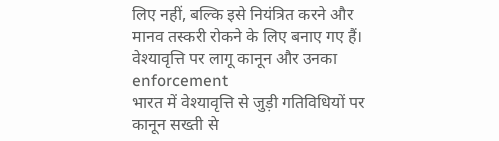लिए नहीं, बल्कि इसे नियंत्रित करने और मानव तस्करी रोकने के लिए बनाए गए हैं।
वेश्यावृत्ति पर लागू कानून और उनका enforcement
भारत में वेश्यावृत्ति से जुड़ी गतिविधियों पर कानून सख्ती से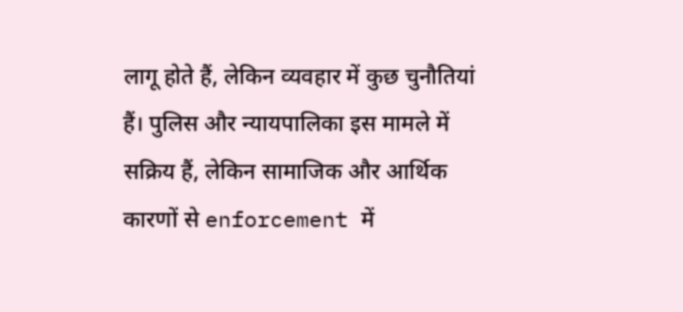लागू होते हैं, लेकिन व्यवहार में कुछ चुनौतियां हैं। पुलिस और न्यायपालिका इस मामले में सक्रिय हैं, लेकिन सामाजिक और आर्थिक कारणों से enforcement में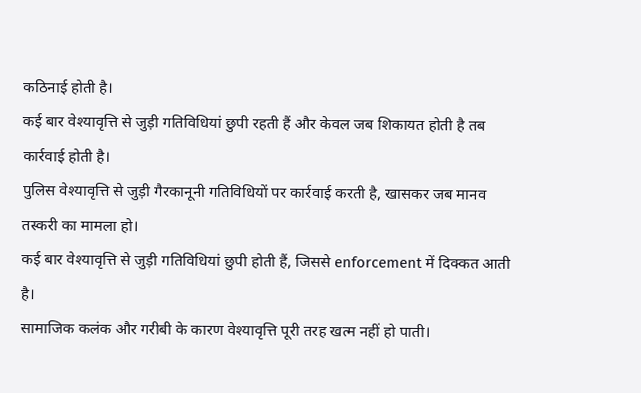कठिनाई होती है।
कई बार वेश्यावृत्ति से जुड़ी गतिविधियां छुपी रहती हैं और केवल जब शिकायत होती है तब कार्रवाई होती है।
पुलिस वेश्यावृत्ति से जुड़ी गैरकानूनी गतिविधियों पर कार्रवाई करती है, खासकर जब मानव तस्करी का मामला हो।
कई बार वेश्यावृत्ति से जुड़ी गतिविधियां छुपी होती हैं, जिससे enforcement में दिक्कत आती है।
सामाजिक कलंक और गरीबी के कारण वेश्यावृत्ति पूरी तरह खत्म नहीं हो पाती।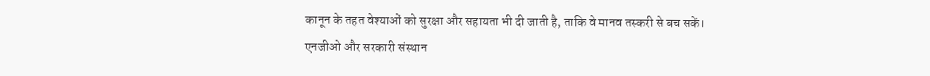कानून के तहत वेश्याओं को सुरक्षा और सहायता भी दी जाती है, ताकि वे मानव तस्करी से बच सकें।
एनजीओ और सरकारी संस्थान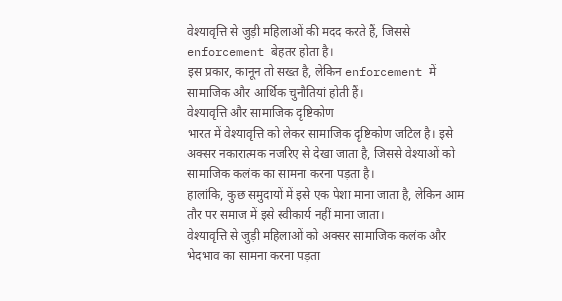वेश्यावृत्ति से जुड़ी महिलाओं की मदद करते हैं, जिससे enforcement बेहतर होता है।
इस प्रकार, कानून तो सख्त है, लेकिन enforcement में सामाजिक और आर्थिक चुनौतियां होती हैं।
वेश्यावृत्ति और सामाजिक दृष्टिकोण
भारत में वेश्यावृत्ति को लेकर सामाजिक दृष्टिकोण जटिल है। इसे अक्सर नकारात्मक नजरिए से देखा जाता है, जिससे वेश्याओं को सामाजिक कलंक का सामना करना पड़ता है।
हालांकि, कुछ समुदायों में इसे एक पेशा माना जाता है, लेकिन आम तौर पर समाज में इसे स्वीकार्य नहीं माना जाता।
वेश्यावृत्ति से जुड़ी महिलाओं को अक्सर सामाजिक कलंक और भेदभाव का सामना करना पड़ता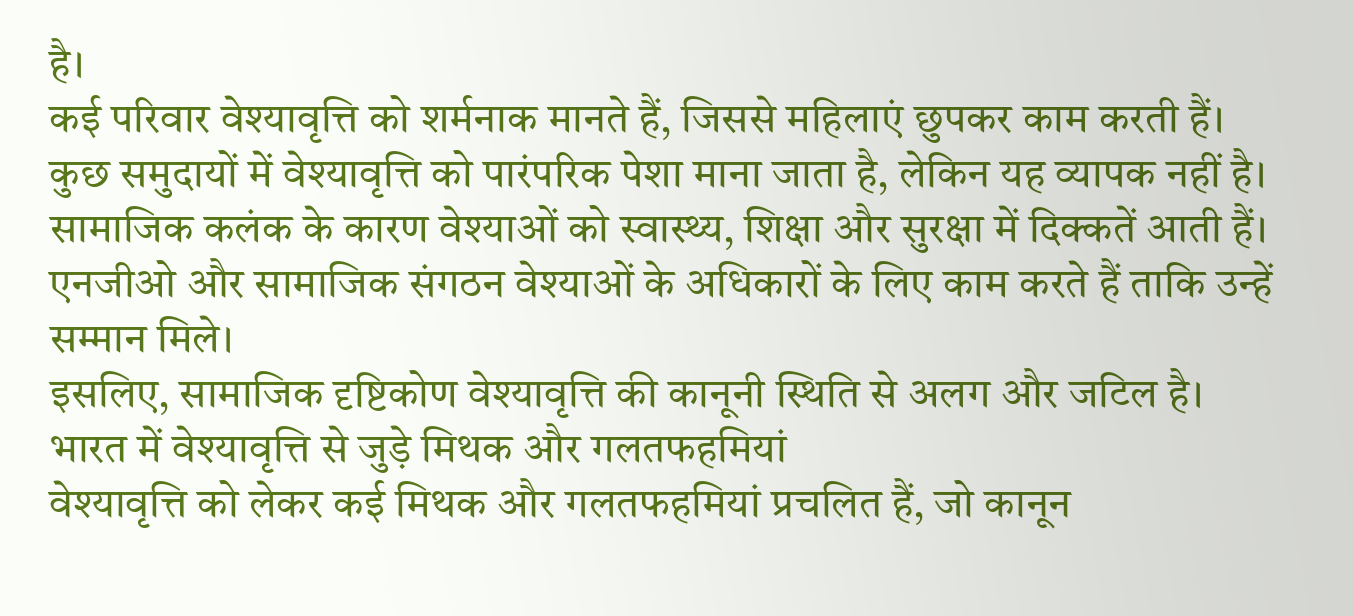है।
कई परिवार वेश्यावृत्ति को शर्मनाक मानते हैं, जिससे महिलाएं छुपकर काम करती हैं।
कुछ समुदायों में वेश्यावृत्ति को पारंपरिक पेशा माना जाता है, लेकिन यह व्यापक नहीं है।
सामाजिक कलंक के कारण वेश्याओं को स्वास्थ्य, शिक्षा और सुरक्षा में दिक्कतें आती हैं।
एनजीओ और सामाजिक संगठन वेश्याओं के अधिकारों के लिए काम करते हैं ताकि उन्हें सम्मान मिले।
इसलिए, सामाजिक दृष्टिकोण वेश्यावृत्ति की कानूनी स्थिति से अलग और जटिल है।
भारत में वेश्यावृत्ति से जुड़े मिथक और गलतफहमियां
वेश्यावृत्ति को लेकर कई मिथक और गलतफहमियां प्रचलित हैं, जो कानून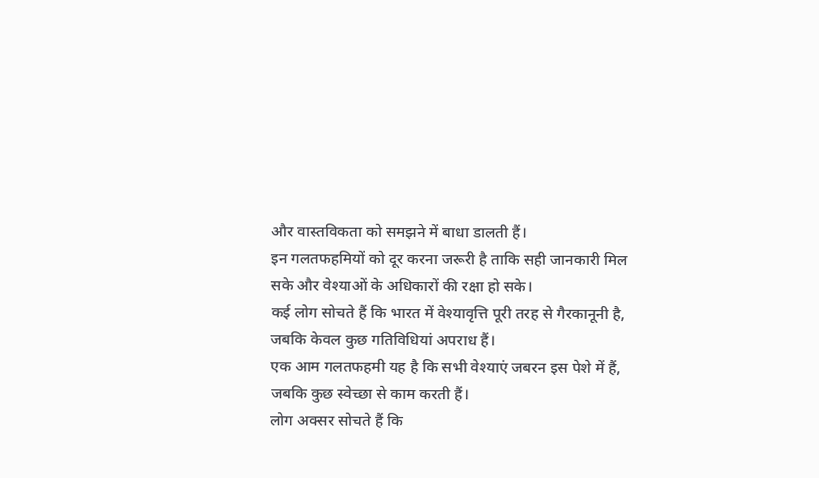और वास्तविकता को समझने में बाधा डालती हैं।
इन गलतफहमियों को दूर करना जरूरी है ताकि सही जानकारी मिल सके और वेश्याओं के अधिकारों की रक्षा हो सके।
कई लोग सोचते हैं कि भारत में वेश्यावृत्ति पूरी तरह से गैरकानूनी है, जबकि केवल कुछ गतिविधियां अपराध हैं।
एक आम गलतफहमी यह है कि सभी वेश्याएं जबरन इस पेशे में हैं, जबकि कुछ स्वेच्छा से काम करती हैं।
लोग अक्सर सोचते हैं कि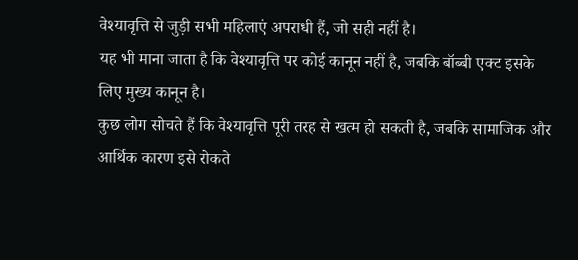वेश्यावृत्ति से जुड़ी सभी महिलाएं अपराधी हैं, जो सही नहीं है।
यह भी माना जाता है कि वेश्यावृत्ति पर कोई कानून नहीं है, जबकि बॉब्बी एक्ट इसके लिए मुख्य कानून है।
कुछ लोग सोचते हैं कि वेश्यावृत्ति पूरी तरह से खत्म हो सकती है, जबकि सामाजिक और आर्थिक कारण इसे रोकते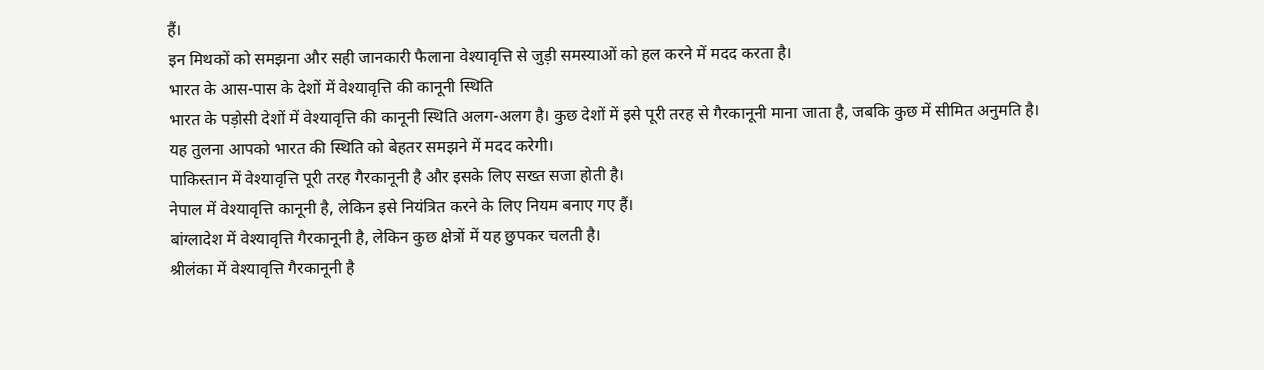हैं।
इन मिथकों को समझना और सही जानकारी फैलाना वेश्यावृत्ति से जुड़ी समस्याओं को हल करने में मदद करता है।
भारत के आस-पास के देशों में वेश्यावृत्ति की कानूनी स्थिति
भारत के पड़ोसी देशों में वेश्यावृत्ति की कानूनी स्थिति अलग-अलग है। कुछ देशों में इसे पूरी तरह से गैरकानूनी माना जाता है, जबकि कुछ में सीमित अनुमति है।
यह तुलना आपको भारत की स्थिति को बेहतर समझने में मदद करेगी।
पाकिस्तान में वेश्यावृत्ति पूरी तरह गैरकानूनी है और इसके लिए सख्त सजा होती है।
नेपाल में वेश्यावृत्ति कानूनी है, लेकिन इसे नियंत्रित करने के लिए नियम बनाए गए हैं।
बांग्लादेश में वेश्यावृत्ति गैरकानूनी है, लेकिन कुछ क्षेत्रों में यह छुपकर चलती है।
श्रीलंका में वेश्यावृत्ति गैरकानूनी है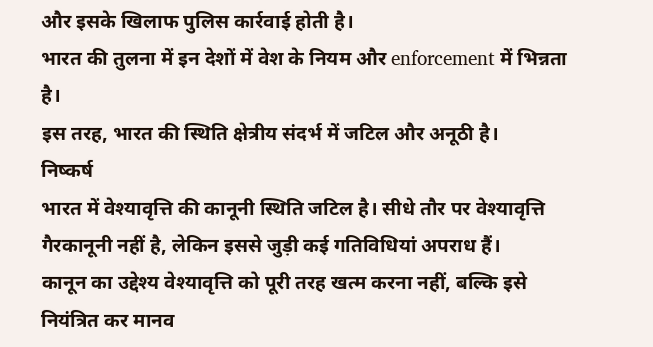और इसके खिलाफ पुलिस कार्रवाई होती है।
भारत की तुलना में इन देशों में वेश के नियम और enforcement में भिन्नता है।
इस तरह, भारत की स्थिति क्षेत्रीय संदर्भ में जटिल और अनूठी है।
निष्कर्ष
भारत में वेश्यावृत्ति की कानूनी स्थिति जटिल है। सीधे तौर पर वेश्यावृत्ति गैरकानूनी नहीं है, लेकिन इससे जुड़ी कई गतिविधियां अपराध हैं।
कानून का उद्देश्य वेश्यावृत्ति को पूरी तरह खत्म करना नहीं, बल्कि इसे नियंत्रित कर मानव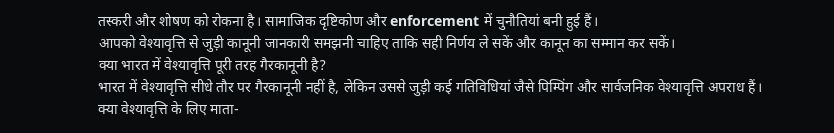तस्करी और शोषण को रोकना है। सामाजिक दृष्टिकोण और enforcement में चुनौतियां बनी हुई हैं।
आपको वेश्यावृत्ति से जुड़ी कानूनी जानकारी समझनी चाहिए ताकि सही निर्णय ले सकें और कानून का सम्मान कर सकें।
क्या भारत में वेश्यावृत्ति पूरी तरह गैरकानूनी है?
भारत में वेश्यावृत्ति सीधे तौर पर गैरकानूनी नहीं है, लेकिन उससे जुड़ी कई गतिविधियां जैसे पिम्पिंग और सार्वजनिक वेश्यावृत्ति अपराध हैं।
क्या वेश्यावृत्ति के लिए माता-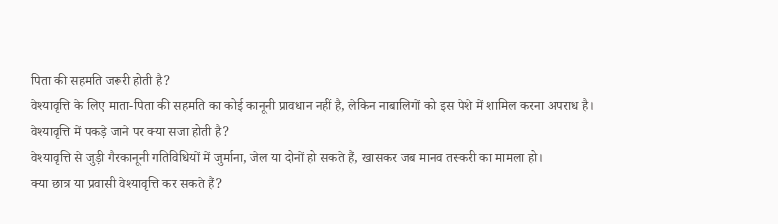पिता की सहमति जरूरी होती है?
वेश्यावृत्ति के लिए माता-पिता की सहमति का कोई कानूनी प्रावधान नहीं है, लेकिन नाबालिगों को इस पेशे में शामिल करना अपराध है।
वेश्यावृत्ति में पकड़े जाने पर क्या सजा होती है?
वेश्यावृत्ति से जुड़ी गैरकानूनी गतिविधियों में जुर्माना, जेल या दोनों हो सकते हैं, खासकर जब मानव तस्करी का मामला हो।
क्या छात्र या प्रवासी वेश्यावृत्ति कर सकते हैं?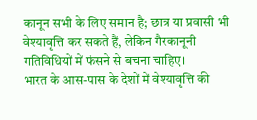कानून सभी के लिए समान है; छात्र या प्रवासी भी वेश्यावृत्ति कर सकते हैं, लेकिन गैरकानूनी गतिविधियों में फंसने से बचना चाहिए।
भारत के आस-पास के देशों में वेश्यावृत्ति की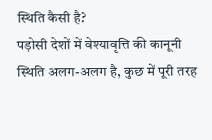स्थिति कैसी है?
पड़ोसी देशों में वेश्यावृत्ति की कानूनी स्थिति अलग-अलग है, कुछ में पूरी तरह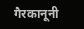गैरकानूनी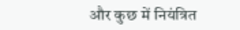और कुछ में नियंत्रित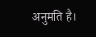अनुमति है।